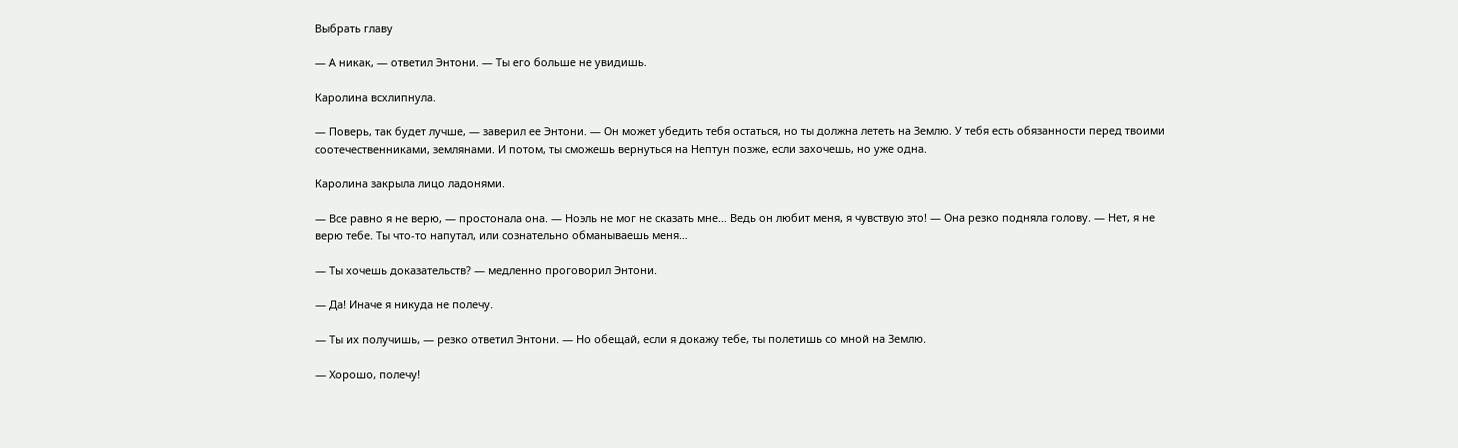Выбрать главу

— А никак, — ответил Энтони. — Ты его больше не увидишь.

Каролина всхлипнула.

— Поверь, так будет лучше, — заверил ее Энтони. — Он может убедить тебя остаться, но ты должна лететь на Землю. У тебя есть обязанности перед твоими соотечественниками, землянами. И потом, ты сможешь вернуться на Нептун позже, если захочешь, но уже одна.

Каролина закрыла лицо ладонями.

— Все равно я не верю, — простонала она. — Ноэль не мог не сказать мне… Ведь он любит меня, я чувствую это! — Она резко подняла голову. — Нет, я не верю тебе. Ты что-то напутал, или сознательно обманываешь меня…

— Ты хочешь доказательств? — медленно проговорил Энтони.

— Да! Иначе я никуда не полечу.

— Ты их получишь, — резко ответил Энтони. — Но обещай, если я докажу тебе, ты полетишь со мной на Землю.

— Хорошо, полечу!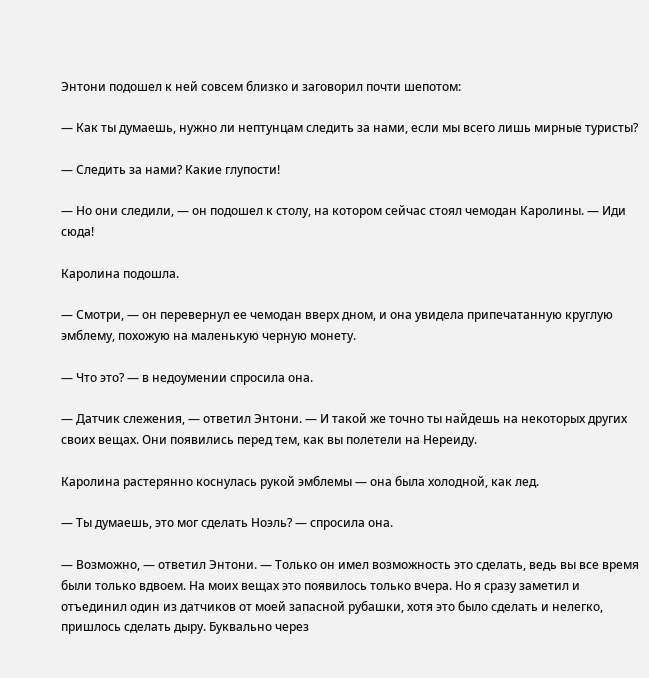Энтони подошел к ней совсем близко и заговорил почти шепотом:

— Как ты думаешь, нужно ли нептунцам следить за нами, если мы всего лишь мирные туристы?

— Следить за нами? Какие глупости!

— Но они следили, — он подошел к столу, на котором сейчас стоял чемодан Каролины. — Иди сюда!

Каролина подошла.

— Смотри, — он перевернул ее чемодан вверх дном, и она увидела припечатанную круглую эмблему, похожую на маленькую черную монету.

— Что это? — в недоумении спросила она.

— Датчик слежения, — ответил Энтони. — И такой же точно ты найдешь на некоторых других своих вещах. Они появились перед тем, как вы полетели на Нереиду.

Каролина растерянно коснулась рукой эмблемы — она была холодной, как лед.

— Ты думаешь, это мог сделать Ноэль? — спросила она.

— Возможно, — ответил Энтони. — Только он имел возможность это сделать, ведь вы все время были только вдвоем. На моих вещах это появилось только вчера. Но я сразу заметил и отъединил один из датчиков от моей запасной рубашки, хотя это было сделать и нелегко, пришлось сделать дыру. Буквально через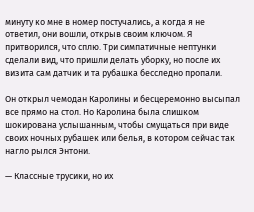минуту ко мне в номер постучались, а когда я не ответил, они вошли, открыв своим ключом. Я притворился, что сплю. Три симпатичные нептунки сделали вид, что пришли делать уборку, но после их визита сам датчик и та рубашка бесследно пропали.

Он открыл чемодан Каролины и бесцеремонно высыпал все прямо на стол. Но Каролина была слишком шокирована услышанным, чтобы смущаться при виде своих ночных рубашек или белья, в котором сейчас так нагло рылся Энтони.

— Классные трусики, но их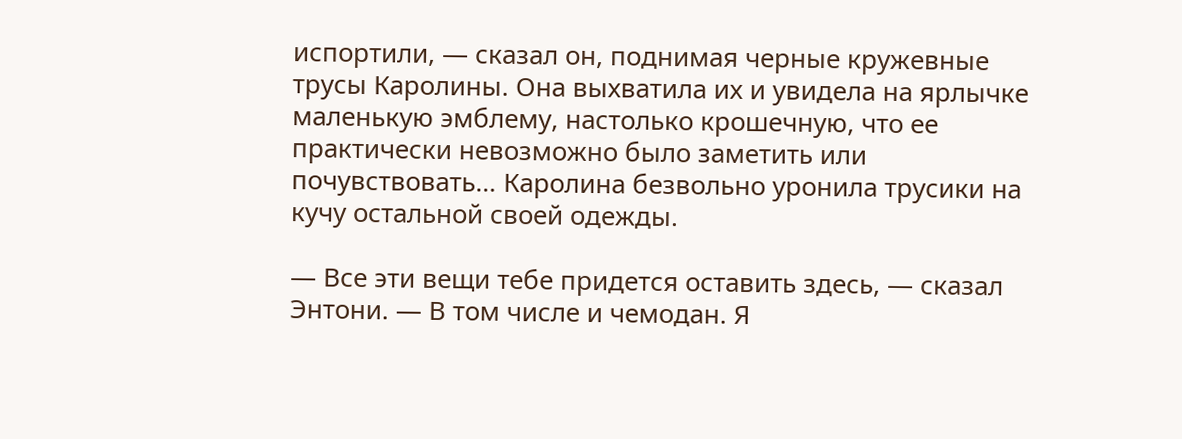испортили, — сказал он, поднимая черные кружевные трусы Каролины. Она выхватила их и увидела на ярлычке маленькую эмблему, настолько крошечную, что ее практически невозможно было заметить или почувствовать… Каролина безвольно уронила трусики на кучу остальной своей одежды.

— Все эти вещи тебе придется оставить здесь, — сказал Энтони. — В том числе и чемодан. Я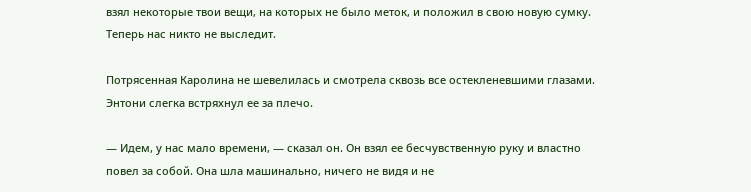взял некоторые твои вещи, на которых не было меток, и положил в свою новую сумку. Теперь нас никто не выследит.

Потрясенная Каролина не шевелилась и смотрела сквозь все остекленевшими глазами. Энтони слегка встряхнул ее за плечо.

— Идем, у нас мало времени, — сказал он. Он взял ее бесчувственную руку и властно повел за собой. Она шла машинально, ничего не видя и не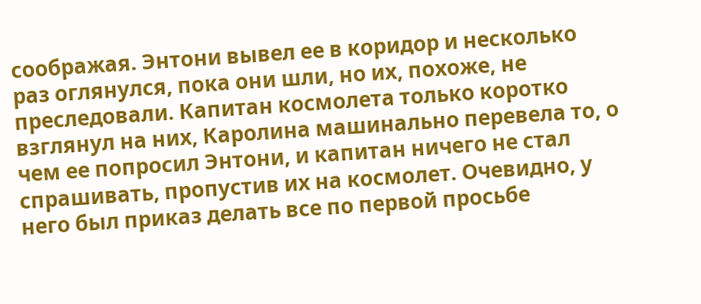соображая. Энтони вывел ее в коридор и несколько раз оглянулся, пока они шли, но их, похоже, не преследовали. Капитан космолета только коротко взглянул на них, Каролина машинально перевела то, о чем ее попросил Энтони, и капитан ничего не стал спрашивать, пропустив их на космолет. Очевидно, у него был приказ делать все по первой просьбе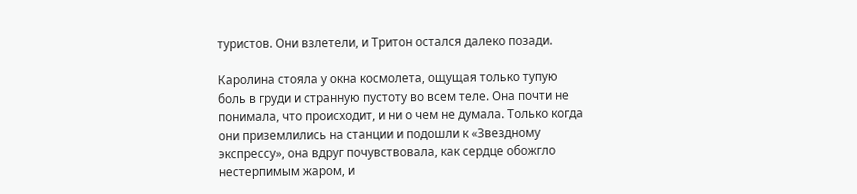туристов. Они взлетели, и Тритон остался далеко позади.

Каролина стояла у окна космолета, ощущая только тупую боль в груди и странную пустоту во всем теле. Она почти не понимала, что происходит, и ни о чем не думала. Только когда они приземлились на станции и подошли к «Звездному экспрессу», она вдруг почувствовала, как сердце обожгло нестерпимым жаром, и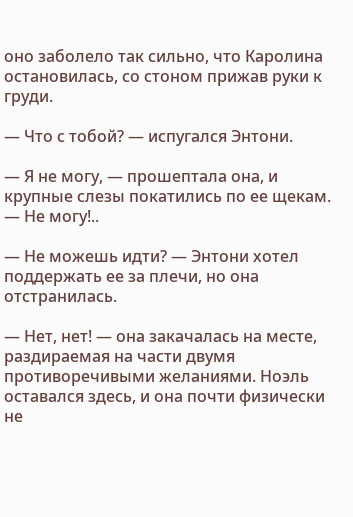оно заболело так сильно, что Каролина остановилась, со стоном прижав руки к груди.

— Что с тобой? — испугался Энтони.

— Я не могу, — прошептала она, и крупные слезы покатились по ее щекам. — Не могу!..

— Не можешь идти? — Энтони хотел поддержать ее за плечи, но она отстранилась.

— Нет, нет! — она закачалась на месте, раздираемая на части двумя противоречивыми желаниями. Ноэль оставался здесь, и она почти физически не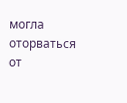могла оторваться от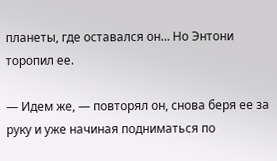планеты, где оставался он… Но Энтони торопил ее.

— Идем же, — повторял он, снова беря ее за руку и уже начиная подниматься по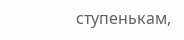ступенькам,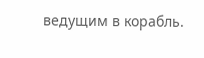ведущим в корабль.